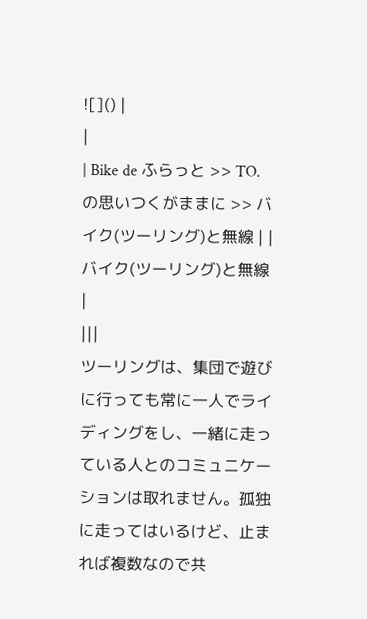![]() |
|
| Bike de ふらっと >> TO.の思いつくがままに >> バイク(ツーリング)と無線 | |
バイク(ツーリング)と無線 |
|||
ツーリングは、集団で遊びに行っても常に一人でライディングをし、一緒に走っている人とのコミュニケーションは取れません。孤独に走ってはいるけど、止まれば複数なので共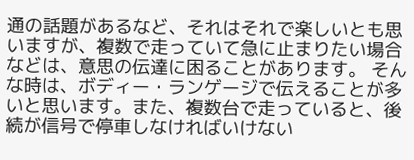通の話題があるなど、それはそれで楽しいとも思いますが、複数で走っていて急に止まりたい場合などは、意思の伝達に困ることがあります。 そんな時は、ボディー・ランゲージで伝えることが多いと思います。また、複数台で走っていると、後続が信号で停車しなければいけない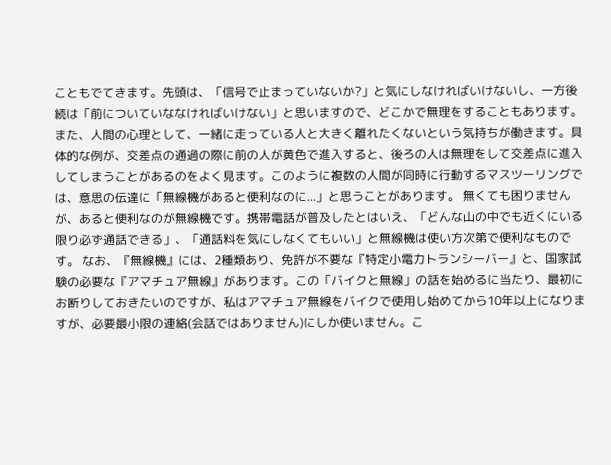こともでてきます。先頭は、「信号で止まっていないか?」と気にしなければいけないし、一方後続は「前についていななければいけない」と思いますので、どこかで無理をすることもあります。 また、人間の心理として、一緒に走っている人と大きく離れたくないという気持ちが働きます。具体的な例が、交差点の通過の際に前の人が黄色で進入すると、後ろの人は無理をして交差点に進入してしまうことがあるのをよく見ます。このように複数の人間が同時に行動するマスツーリングでは、意思の伝達に「無線機があると便利なのに...」と思うことがあります。 無くても困りませんが、あると便利なのが無線機です。携帯電話が普及したとはいえ、「どんな山の中でも近くにいる限り必ず通話できる」、「通話料を気にしなくてもいい」と無線機は使い方次第で便利なものです。 なお、『無線機』には、2種類あり、免許が不要な『特定小電力トランシーバー』と、国家試験の必要な『アマチュア無線』があります。この「バイクと無線」の話を始めるに当たり、最初にお断りしておきたいのですが、私はアマチュア無線をバイクで使用し始めてから10年以上になりますが、必要最小限の連絡(会話ではありません)にしか使いません。こ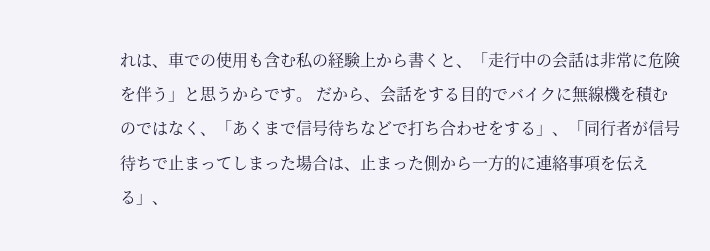れは、車での使用も含む私の経験上から書くと、「走行中の会話は非常に危険を伴う」と思うからです。 だから、会話をする目的でバイクに無線機を積むのではなく、「あくまで信号待ちなどで打ち合わせをする」、「同行者が信号待ちで止まってしまった場合は、止まった側から一方的に連絡事項を伝える」、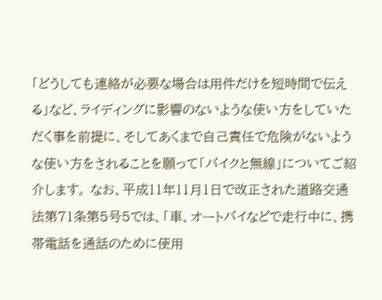「どうしても連絡が必要な場合は用件だけを短時間で伝える」など、ライディングに影響のないような使い方をしていただく事を前提に、そしてあくまで自己責任で危険がないような使い方をされることを願って「バイクと無線」についてご紹介します。 なお、平成11年11月1日で改正された道路交通法第71条第5号5では、「車、オートバイなどで走行中に、携帯電話を通話のために使用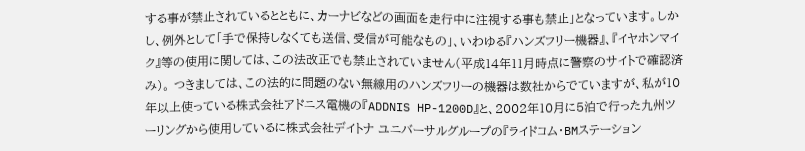する事が禁止されているとともに、カーナビなどの画面を走行中に注視する事も禁止」となっています。しかし、例外として「手で保持しなくても送信、受信が可能なもの」、いわゆる『ハンズフリー機器』、『イヤホンマイク』等の使用に関しては、この法改正でも禁止されていません(平成14年11月時点に警察のサイトで確認済み)。 つきましては、この法的に問題のない無線用のハンズフリーの機器は数社からでていますが、私が10年以上使っている株式会社アドニス電機の『ADDNIS HP-1200D』と、2002年10月に5泊で行った九州ツーリングから使用しているに株式会社デイトナ ユニバーサルグループの『ライドコム・BMステーション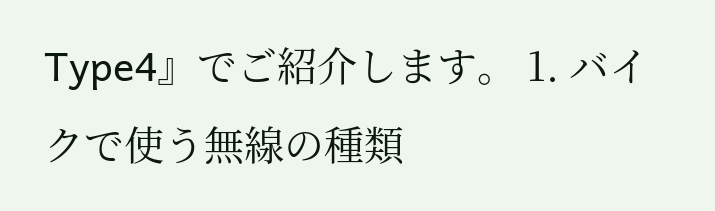Type4』でご紹介します。 1. バイクで使う無線の種類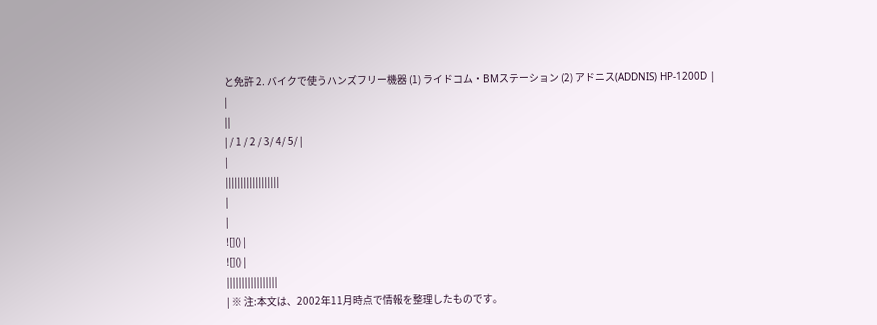と免許 2. バイクで使うハンズフリー機器 (1) ライドコム・BMステーション (2) アドニス(ADDNIS) HP-1200D |
|
||
| / 1 / 2 / 3/ 4/ 5/ |
|
||||||||||||||||||
|
|
![]() |
![]() |
|||||||||||||||||
| ※ 注:本文は、2002年11月時点で情報を整理したものです。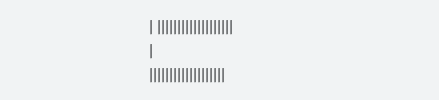| |||||||||||||||||||
|
|||||||||||||||||||